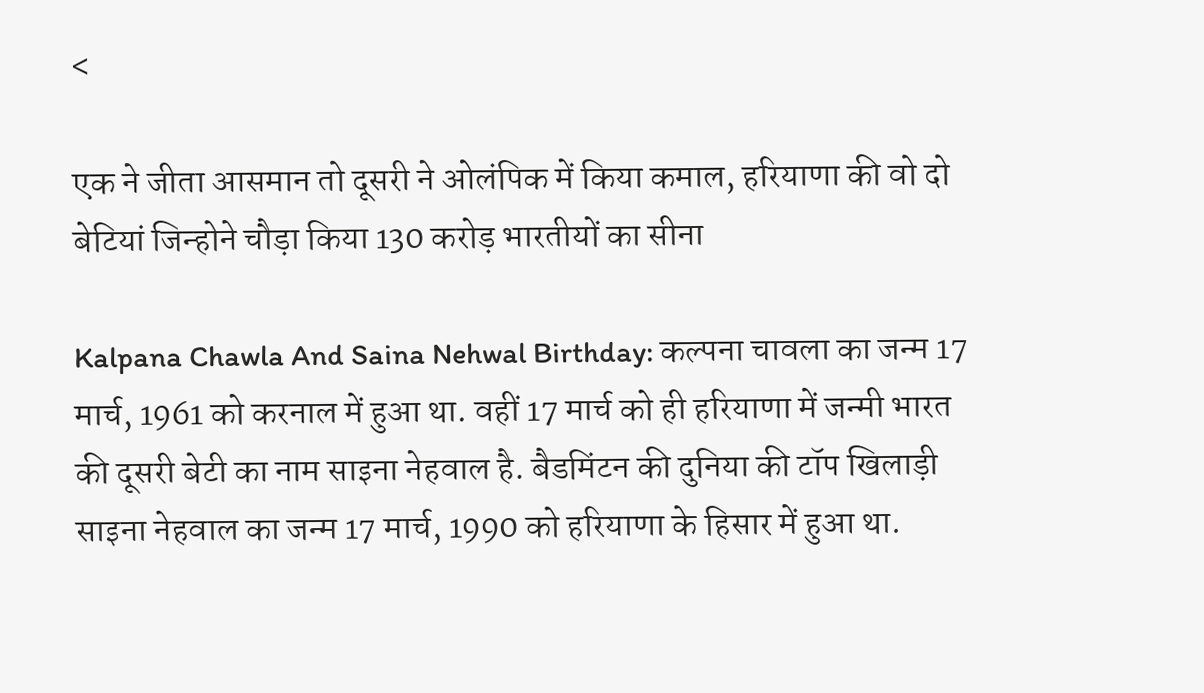<

एक ने जीता आसमान तो दूसरी ने ओलंपिक में किया कमाल, हरियाणा की वो दो बेटियां जिन्होने चौड़ा किया 130 करोड़ भारतीयों का सीना

Kalpana Chawla And Saina Nehwal Birthday: कल्पना चावला का जन्म 17 मार्च, 1961 को करनाल में हुआ था. वहीं 17 मार्च को ही हरियाणा में जन्मी भारत की दूसरी बेटी का नाम साइना नेहवाल है. बैडमिंटन की दुनिया की टॉप खिलाड़ी साइना नेहवाल का जन्म 17 मार्च, 1990 को हरियाणा के हिसार में हुआ था.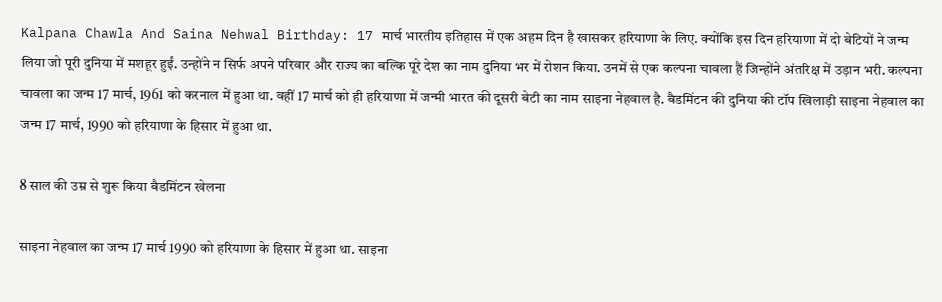Kalpana Chawla And Saina Nehwal Birthday: 17 मार्च भारतीय इतिहास में एक अहम दिन है खासकर हरियाणा के लिए. क्योंकि इस दिन हरियाणा में दो बेटियों ने जन्म लिया जो पूरी दुनिया में मशहूर हुईं. उन्होंने न सिर्फ अपने परिवार और राज्य का बल्कि पूरे देश का नाम दुनिया भर में रोशन किया. उनमें से एक कल्पना चावला हैं जिन्होंने अंतरिक्ष में उड़ान भरी. कल्पना चावला का जन्म 17 मार्च, 1961 को करनाल में हुआ था. वहीं 17 मार्च को ही हरियाणा में जन्मी भारत की दूसरी बेटी का नाम साइना नेहवाल है. बैडमिंटन की दुनिया की टॉप खिलाड़ी साइना नेहवाल का जन्म 17 मार्च, 1990 को हरियाणा के हिसार में हुआ था.

8 साल की उम्र से शुरू किया बैडमिंटन खेलना

साइना नेहवाल का जन्म 17 मार्च 1990 को हरियाणा के हिसार में हुआ था. साइना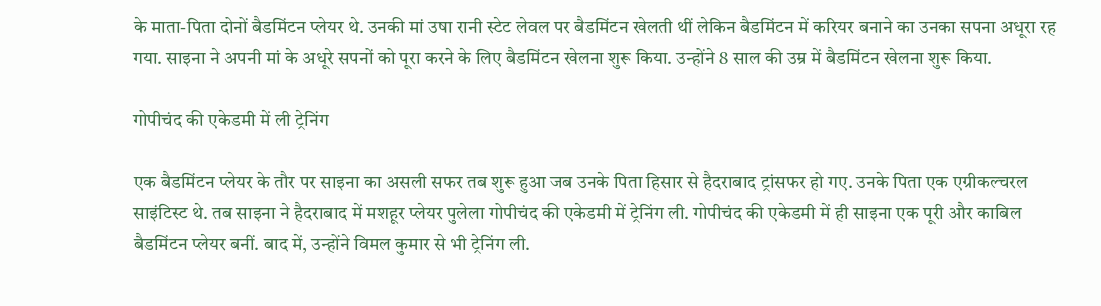के माता-पिता दोनों बैडमिंटन प्लेयर थे. उनकी मां उषा रानी स्टेट लेवल पर बैडमिंटन खेलती थीं लेकिन बैडमिंटन में करियर बनाने का उनका सपना अधूरा रह गया. साइना ने अपनी मां के अधूरे सपनों को पूरा करने के लिए बैडमिंटन खेलना शुरू किया. उन्होंने 8 साल की उम्र में बैडमिंटन खेलना शुरू किया.

गोपीचंद की एकेडमी में ली ट्रेनिंग

एक बैडमिंटन प्लेयर के तौर पर साइना का असली सफर तब शुरू हुआ जब उनके पिता हिसार से हैदराबाद ट्रांसफर हो गए. उनके पिता एक एग्रीकल्चरल साइंटिस्ट थे. तब साइना ने हैदराबाद में मशहूर प्लेयर पुलेला गोपीचंद की एकेडमी में ट्रेनिंग ली. गोपीचंद की एकेडमी में ही साइना एक पूरी और काबिल बैडमिंटन प्लेयर बनीं. बाद में, उन्होंने विमल कुमार से भी ट्रेनिंग ली.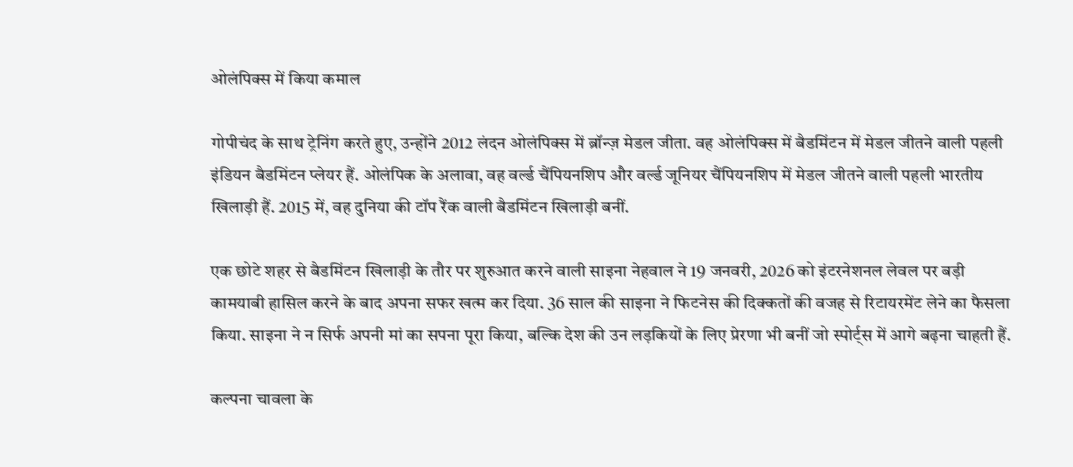ओलंपिक्स में किया कमाल

गोपीचंद के साथ ट्रेनिंग करते हुए, उन्होंने 2012 लंदन ओलंपिक्स में ब्रॉन्ज़ मेडल जीता. वह ओलंपिक्स में बैडमिंटन में मेडल जीतने वाली पहली इंडियन बैडमिंटन प्लेयर हैं. ओलंपिक के अलावा, वह वर्ल्ड चैंपियनशिप और वर्ल्ड जूनियर चैंपियनशिप में मेडल जीतने वाली पहली भारतीय खिलाड़ी हैं. 2015 में, वह दुनिया की टॉप रैंक वाली बैडमिंटन खिलाड़ी बनीं.

एक छोटे शहर से बैडमिंटन खिलाड़ी के तौर पर शुरुआत करने वाली साइना नेहवाल ने 19 जनवरी, 2026 को इंटरनेशनल लेवल पर बड़ी कामयाबी हासिल करने के बाद अपना सफर खत्म कर दिया. 36 साल की साइना ने फिटनेस की दिक्कतों की वजह से रिटायरमेंट लेने का फैसला किया. साइना ने न सिर्फ अपनी मां का सपना पूरा किया, बल्कि देश की उन लड़कियों के लिए प्रेरणा भी बनीं जो स्पोर्ट्स में आगे बढ़ना चाहती हैं.

कल्पना चावला के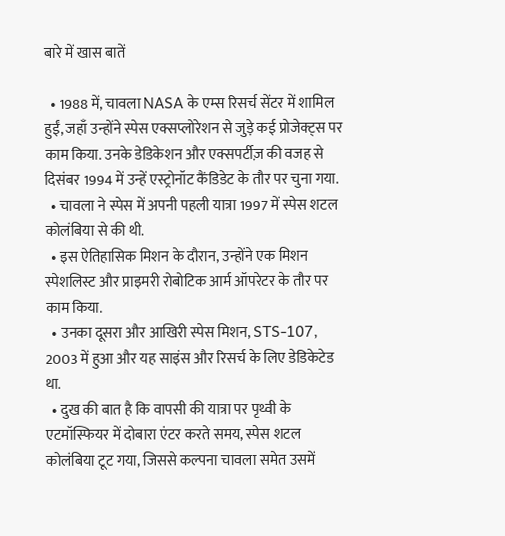बारे में खास बातें

  • 1988 में, चावला NASA के एम्स रिसर्च सेंटर में शामिल हुईं, जहाँ उन्होंने स्पेस एक्सप्लोरेशन से जुड़े कई प्रोजेक्ट्स पर काम किया. उनके डेडिकेशन और एक्सपर्टीज़ की वजह से दिसंबर 1994 में उन्हें एस्ट्रोनॉट कैंडिडेट के तौर पर चुना गया.
  • चावला ने स्पेस में अपनी पहली यात्रा 1997 में स्पेस शटल कोलंबिया से की थी.
  • इस ऐतिहासिक मिशन के दौरान, उन्होंने एक मिशन स्पेशलिस्ट और प्राइमरी रोबोटिक आर्म ऑपरेटर के तौर पर काम किया.
  • उनका दूसरा और आखिरी स्पेस मिशन, STS-107, 2003 में हुआ और यह साइंस और रिसर्च के लिए डेडिकेटेड था.
  • दुख की बात है कि वापसी की यात्रा पर पृथ्वी के एटमॉस्फियर में दोबारा एंटर करते समय, स्पेस शटल कोलंबिया टूट गया, जिससे कल्पना चावला समेत उसमें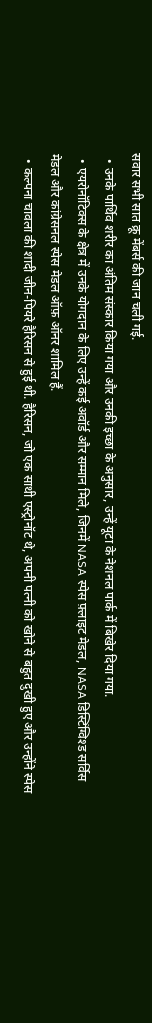सवार सभी सात क्रू मेंबर्स की जान चली गई.
  • उनके पार्थिव शरीर का अंतिम संस्कार किया गया और उनकी इच्छा के अनुसार, उन्हें यूटा के नेशनल पार्क में बिखेर दिया गया.
  • एयरोनॉटिक्स के क्षेत्र में उनके योगदान के लिए उन्हें कई अवॉर्ड और सम्मान मिले, जिनमें NASA स्पेस फ़्लाइट मेडल, NASA डिस्टिंग्विश्ड सर्विस मेडल और कांग्रेसनल स्पेस मेडल ऑफ़ ऑनर शामिल हैं.
  • कल्पना चावला की शादी जीन-पियरे हैरिसन से हुई थी. हैरिसन, जो एक साथी एस्ट्रोनॉट थे, अपनी पत्नी को खोने से बहुत दुखी हुए और उन्होंने स्पेस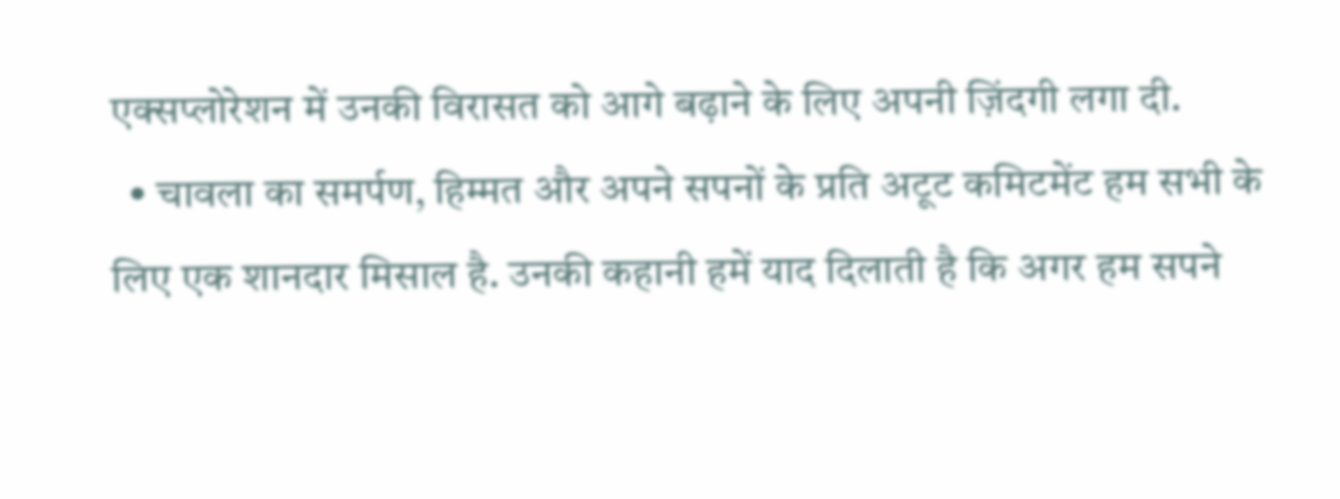एक्सप्लोरेशन में उनकी विरासत को आगे बढ़ाने के लिए अपनी ज़िंदगी लगा दी.
  • चावला का समर्पण, हिम्मत और अपने सपनों के प्रति अटूट कमिटमेंट हम सभी के लिए एक शानदार मिसाल है. उनकी कहानी हमें याद दिलाती है कि अगर हम सपने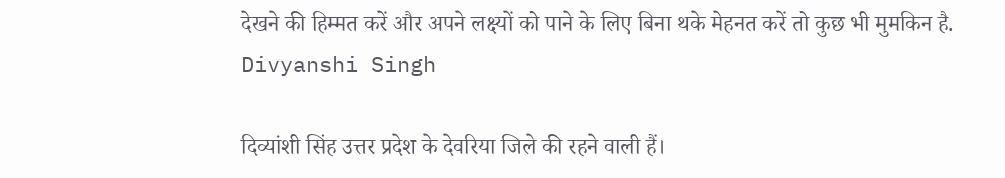देखने की हिम्मत करें और अपने लक्ष्यों को पाने के लिए बिना थके मेहनत करें तो कुछ भी मुमकिन है.
Divyanshi Singh

दिव्यांशी सिंह उत्तर प्रदेश के देवरिया जिले की रहने वाली हैं।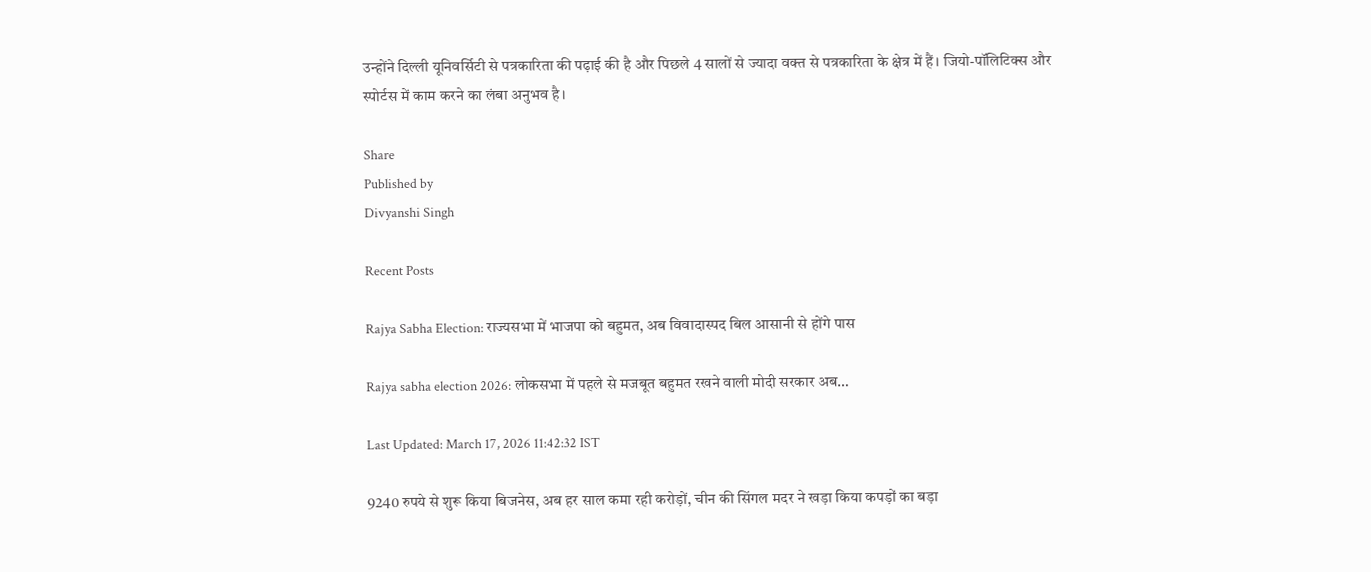उन्होंने दिल्ली यूनिवर्सिटी से पत्रकारिता की पढ़ाई की है और पिछले 4 सालों से ज्यादा वक्त से पत्रकारिता के क्षेत्र में हैं। जियो-पॉलिटिक्स और स्पोर्टस में काम करने का लंबा अनुभव है।

Share
Published by
Divyanshi Singh

Recent Posts

Rajya Sabha Election: राज्यसभा में भाजपा को बहुमत, अब विवादास्पद बिल आसानी से होंगे पास

Rajya sabha election 2026: लोकसभा में पहले से मजबूत बहुमत रखने वाली मोदी सरकार अब…

Last Updated: March 17, 2026 11:42:32 IST

9240 रुपये से शुरू किया बिजनेस, अब हर साल कमा रही करोड़ों, चीन की सिंगल मदर ने खड़ा किया कपड़ों का बड़ा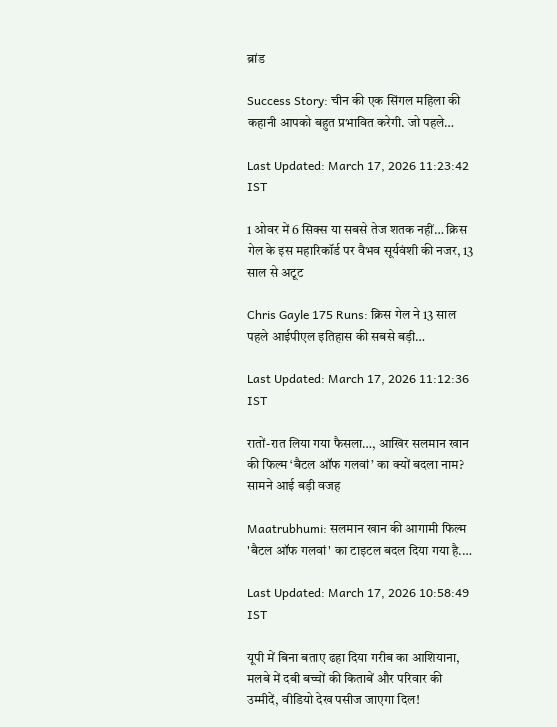ब्रांड

Success Story: चीन की एक सिंगल महिला की कहानी आपको बहुत प्रभावित करेगी. जो पहले…

Last Updated: March 17, 2026 11:23:42 IST

1 ओवर में 6 सिक्स या सबसे तेज शतक नहीं… क्रिस गेल के इस महारिकॉर्ड पर वैभव सूर्यवंशी की नजर, 13 साल से अटूट

Chris Gayle 175 Runs: क्रिस गेल ने 13 साल पहले आईपीएल इतिहास की सबसे बड़ी…

Last Updated: March 17, 2026 11:12:36 IST

रातों-रात लिया गया फैसला…, आखिर सलमान खान की फिल्म ‘बैटल ऑफ गलवां’ का क्यों बदला नाम? सामने आई बड़ी वजह

Maatrubhumi: सलमान खान की आगामी फिल्म 'बैटल ऑफ गलवां' का टाइटल बदल दिया गया है.…

Last Updated: March 17, 2026 10:58:49 IST

यूपी में बिना बताए ढहा दिया गरीब का आशियाना, मलबे में दबी बच्चों की किताबें और परिवार की उम्मीदें, वीडियो देख पसीज जाएगा दिल!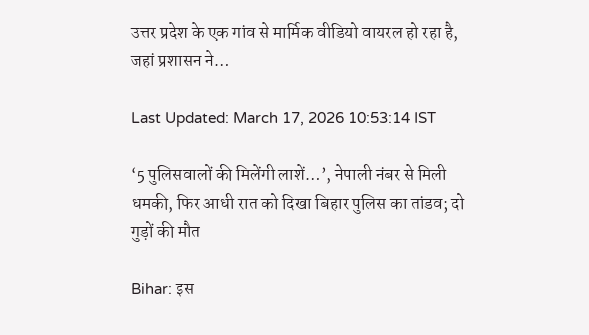उत्तर प्रदेश के एक गांव से मार्मिक वीडियो वायरल हो रहा है, जहां प्रशासन ने…

Last Updated: March 17, 2026 10:53:14 IST

‘5 पुलिसवालों की मिलेंगी लाशें…’, नेपाली नंबर से मिली धमकी, फिर आधी रात को दिखा बिहार पुलिस का तांडव; दो गुड़ों की मौत

Bihar: इस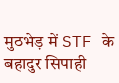मुठभेड़ में STF के बहादुर सिपाही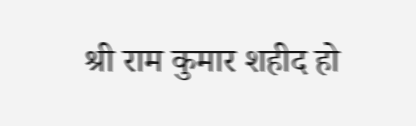श्री राम कुमार शहीद हो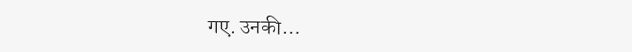गए. उनकी…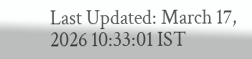Last Updated: March 17, 2026 10:33:01 IST